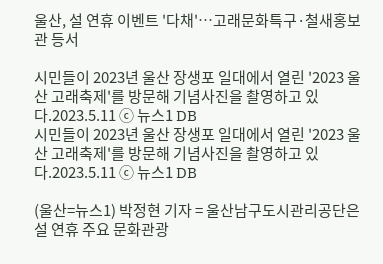울산, 설 연휴 이벤트 '다채'…고래문화특구·철새홍보관 등서

시민들이 2023년 울산 장생포 일대에서 열린 '2023 울산 고래축제'를 방문해 기념사진을 촬영하고 있다.2023.5.11 ⓒ 뉴스1 DB
시민들이 2023년 울산 장생포 일대에서 열린 '2023 울산 고래축제'를 방문해 기념사진을 촬영하고 있다.2023.5.11 ⓒ 뉴스1 DB

(울산=뉴스1) 박정현 기자 = 울산남구도시관리공단은 설 연휴 주요 문화관광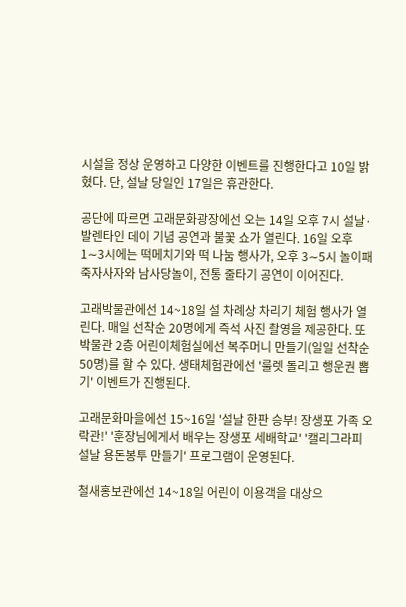시설을 정상 운영하고 다양한 이벤트를 진행한다고 10일 밝혔다. 단, 설날 당일인 17일은 휴관한다.

공단에 따르면 고래문화광장에선 오는 14일 오후 7시 설날·발렌타인 데이 기념 공연과 불꽃 쇼가 열린다. 16일 오후 1∼3시에는 떡메치기와 떡 나눔 행사가, 오후 3∼5시 놀이패 죽자사자와 남사당놀이, 전통 줄타기 공연이 이어진다.

고래박물관에선 14~18일 설 차례상 차리기 체험 행사가 열린다. 매일 선착순 20명에게 즉석 사진 촬영을 제공한다. 또 박물관 2층 어린이체험실에선 복주머니 만들기(일일 선착순 50명)를 할 수 있다. 생태체험관에선 '룰렛 돌리고 행운권 뽑기' 이벤트가 진행된다.

고래문화마을에선 15~16일 '설날 한판 승부! 장생포 가족 오락관!' '훈장님에게서 배우는 장생포 세배학교' '캘리그라피 설날 용돈봉투 만들기' 프로그램이 운영된다.

철새홍보관에선 14~18일 어린이 이용객을 대상으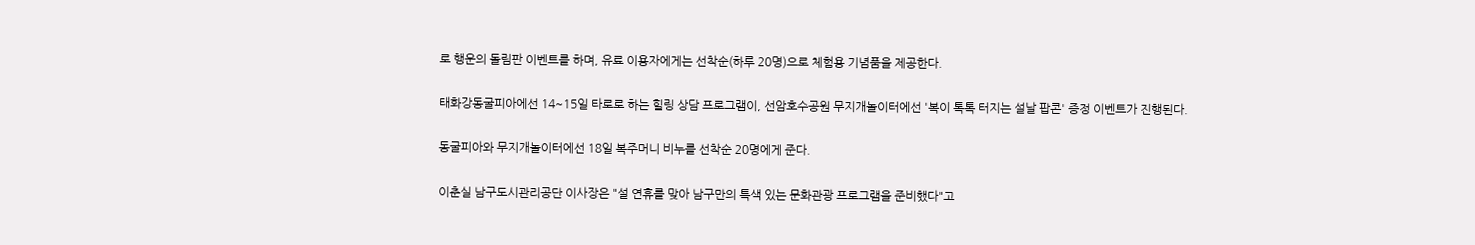로 행운의 돌림판 이벤트를 하며, 유료 이용자에게는 선착순(하루 20명)으로 체험용 기념품을 제공한다.

태화강동굴피아에선 14~15일 타로로 하는 힐링 상담 프로그램이, 선암호수공원 무지개놀이터에선 '복이 톡톡 터지는 설날 팝콘' 증정 이벤트가 진행된다.

동굴피아와 무지개놀이터에선 18일 복주머니 비누를 선착순 20명에게 준다.

이춘실 남구도시관리공단 이사장은 "설 연휴를 맞아 남구만의 특색 있는 문화관광 프로그램을 준비했다"고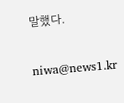말했다.

niwa@news1.kr